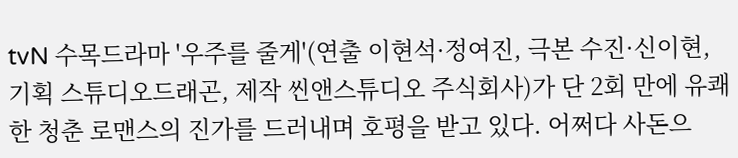tvN 수목드라마 '우주를 줄게'(연출 이현석·정여진, 극본 수진·신이현, 기획 스튜디오드래곤, 제작 씬앤스튜디오 주식회사)가 단 2회 만에 유쾌한 청춘 로맨스의 진가를 드러내며 호평을 받고 있다. 어쩌다 사돈으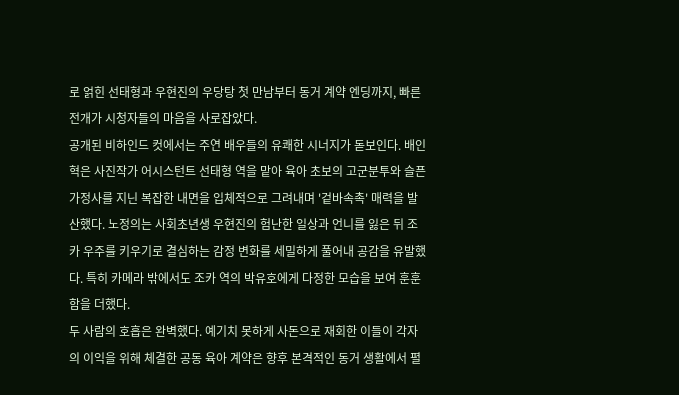로 얽힌 선태형과 우현진의 우당탕 첫 만남부터 동거 계약 엔딩까지, 빠른 전개가 시청자들의 마음을 사로잡았다.
공개된 비하인드 컷에서는 주연 배우들의 유쾌한 시너지가 돋보인다. 배인혁은 사진작가 어시스턴트 선태형 역을 맡아 육아 초보의 고군분투와 슬픈 가정사를 지닌 복잡한 내면을 입체적으로 그려내며 '겉바속촉' 매력을 발산했다. 노정의는 사회초년생 우현진의 험난한 일상과 언니를 잃은 뒤 조카 우주를 키우기로 결심하는 감정 변화를 세밀하게 풀어내 공감을 유발했다. 특히 카메라 밖에서도 조카 역의 박유호에게 다정한 모습을 보여 훈훈함을 더했다.
두 사람의 호흡은 완벽했다. 예기치 못하게 사돈으로 재회한 이들이 각자의 이익을 위해 체결한 공동 육아 계약은 향후 본격적인 동거 생활에서 펼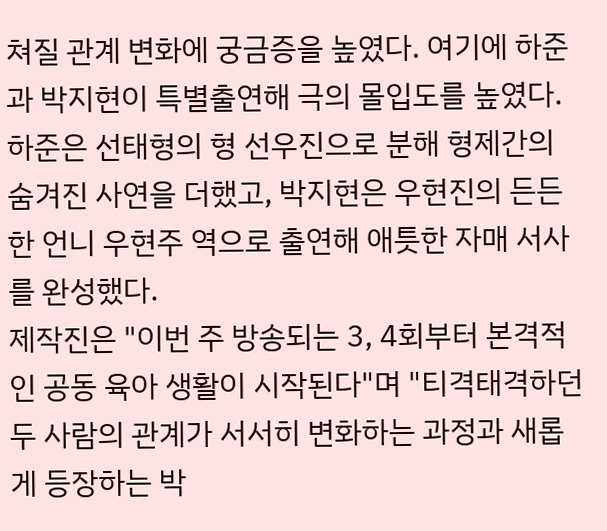쳐질 관계 변화에 궁금증을 높였다. 여기에 하준과 박지현이 특별출연해 극의 몰입도를 높였다. 하준은 선태형의 형 선우진으로 분해 형제간의 숨겨진 사연을 더했고, 박지현은 우현진의 든든한 언니 우현주 역으로 출연해 애틋한 자매 서사를 완성했다.
제작진은 "이번 주 방송되는 3, 4회부터 본격적인 공동 육아 생활이 시작된다"며 "티격태격하던 두 사람의 관계가 서서히 변화하는 과정과 새롭게 등장하는 박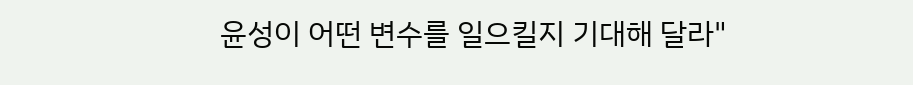윤성이 어떤 변수를 일으킬지 기대해 달라"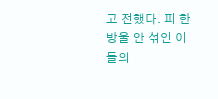고 전했다. 피 한 방울 안 섞인 이들의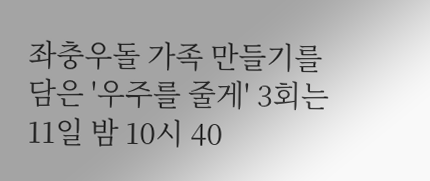좌충우돌 가족 만들기를 담은 '우주를 줄게' 3회는 11일 밤 10시 40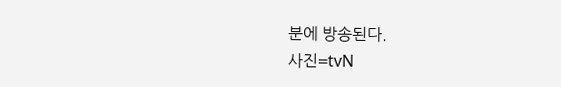분에 방송된다.
사진=tvN